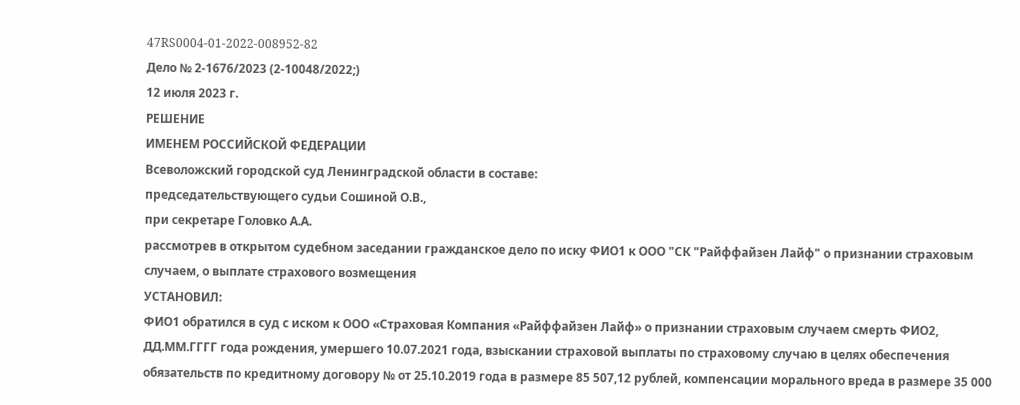47RS0004-01-2022-008952-82
Дело № 2-1676/2023 (2-10048/2022;)
12 июля 2023 г.
РЕШЕНИЕ
ИМЕНЕМ РОССИЙСКОЙ ФЕДЕРАЦИИ
Всеволожский городской суд Ленинградской области в составе:
председательствующего судьи Сошиной О.В.,
при секретаре Головко А.А.
рассмотрев в открытом судебном заседании гражданское дело по иску ФИО1 к ООО "СК "Райффайзен Лайф" о признании страховым случаем, о выплате страхового возмещения
УСТАНОВИЛ:
ФИО1 обратился в суд с иском к ООО «Страховая Компания «Райффайзен Лайф» о признании страховым случаем смерть ФИО2, ДД.ММ.ГГГГ года рождения, умершего 10.07.2021 года, взыскании страховой выплаты по страховому случаю в целях обеспечения обязательств по кредитному договору № от 25.10.2019 года в размере 85 507,12 рублей, компенсации морального вреда в размере 35 000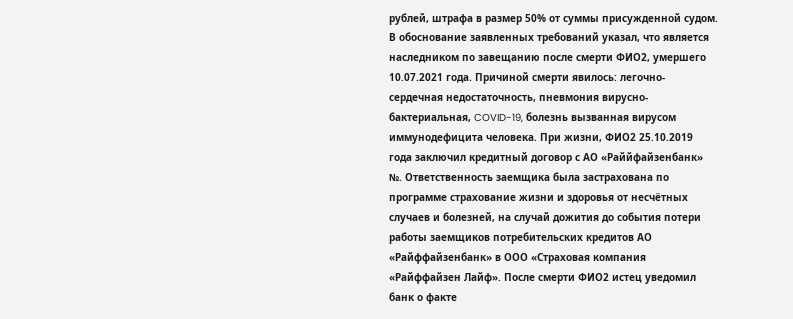рублей, штрафа в размер 50% от суммы присужденной судом.
В обоснование заявленных требований указал, что является наследником по завещанию после смерти ФИО2, умершего 10.07.2021 года. Причиной смерти явилось: легочно-сердечная недостаточность, пневмония вирусно-бактериальная, COVID-19, болезнь вызванная вирусом иммунодефицита человека. При жизни, ФИО2 25.10.2019 года заключил кредитный договор с АО «Раййфайзенбанк» №. Ответственность заемщика была застрахована по программе страхование жизни и здоровья от несчётных случаев и болезней, на случай дожития до события потери работы заемщиков потребительских кредитов АО «Райффайзенбанк» в ООО «Страховая компания «Райффайзен Лайф». После смерти ФИО2 истец уведомил банк о факте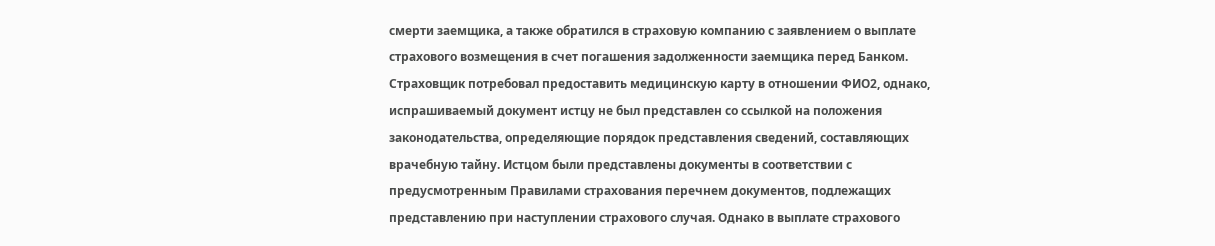смерти заемщика, а также обратился в страховую компанию с заявлением о выплате страхового возмещения в счет погашения задолженности заемщика перед Банком. Страховщик потребовал предоставить медицинскую карту в отношении ФИО2, однако, испрашиваемый документ истцу не был представлен со ссылкой на положения законодательства, определяющие порядок представления сведений, составляющих врачебную тайну. Истцом были представлены документы в соответствии с предусмотренным Правилами страхования перечнем документов, подлежащих представлению при наступлении страхового случая. Однако в выплате страхового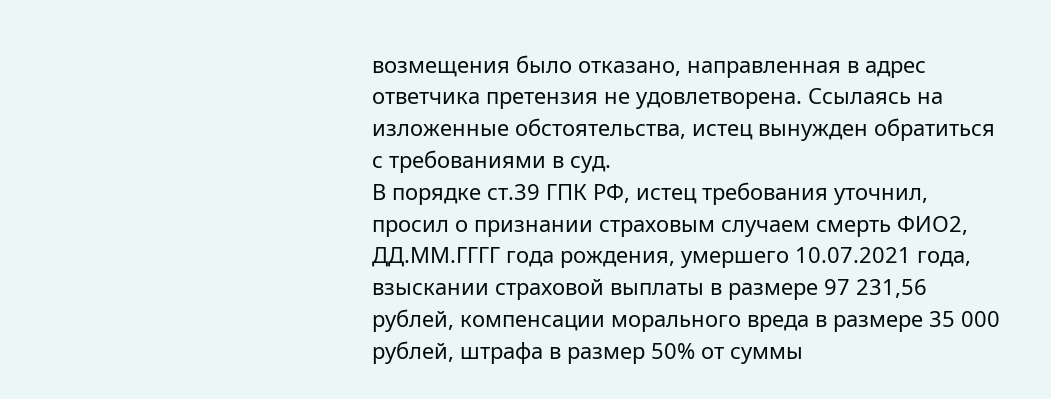возмещения было отказано, направленная в адрес ответчика претензия не удовлетворена. Ссылаясь на изложенные обстоятельства, истец вынужден обратиться с требованиями в суд.
В порядке ст.39 ГПК РФ, истец требования уточнил, просил о признании страховым случаем смерть ФИО2, ДД.ММ.ГГГГ года рождения, умершего 10.07.2021 года, взыскании страховой выплаты в размере 97 231,56 рублей, компенсации морального вреда в размере 35 000 рублей, штрафа в размер 50% от суммы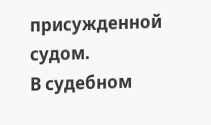присужденной судом.
В судебном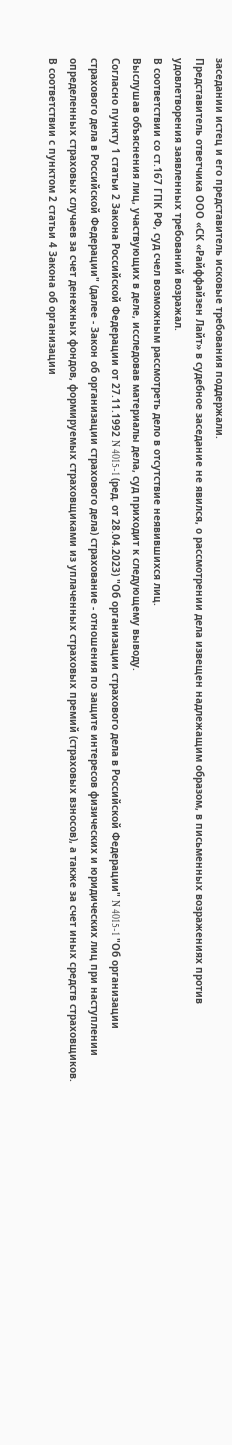заседании истец и его представитель исковые требования поддержали.
Представитель ответчика ООО «СК «Райффайзен Лайт» в судебное заседание не явился, о рассмотрении дела извещен надлежащим образом, в письменных возражениях против удовлетворения заявленных требований возражал.
В соответствии со ст.167 ГПК РФ, суд счел возможным рассмотреть дело в отсутствие неявившихся лиц.
Выслушав объяснения лиц, участвующих в деле, исследовав материалы дела, суд приходит к следующему выводу.
Согласно пункту 1 статьи 2 Закона Российской Федерации от 27.11.1992 N 4015-1 (ред. от 28.04.2023) "Об организации страхового дела в Российской Федерации" N 4015-1 "Об организации страхового дела в Российской Федерации" (далее - Закон об организации страхового дела) страхование - отношения по защите интересов физических и юридических лиц при наступлении определенных страховых случаев за счет денежных фондов, формируемых страховщиками из уплаченных страховых премий (страховых взносов), а также за счет иных средств страховщиков.
В соответствии с пунктом 2 статьи 4 Закона об организации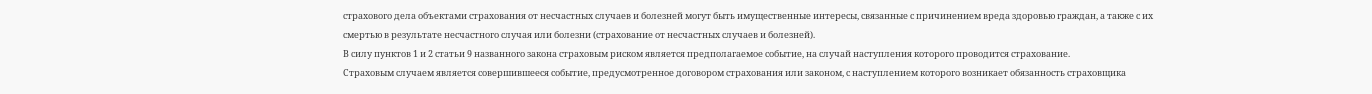страхового дела объектами страхования от несчастных случаев и болезней могут быть имущественные интересы, связанные с причинением вреда здоровью граждан, а также с их смертью в результате несчастного случая или болезни (страхование от несчастных случаев и болезней).
В силу пунктов 1 и 2 статьи 9 названного закона страховым риском является предполагаемое событие, на случай наступления которого проводится страхование.
Страховым случаем является совершившееся событие, предусмотренное договором страхования или законом, с наступлением которого возникает обязанность страховщика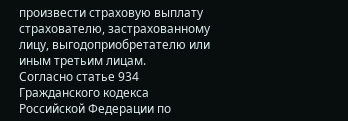произвести страховую выплату страхователю, застрахованному лицу, выгодоприобретателю или иным третьим лицам.
Согласно статье 934 Гражданского кодекса Российской Федерации по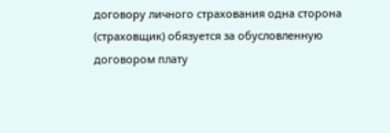договору личного страхования одна сторона (страховщик) обязуется за обусловленную договором плату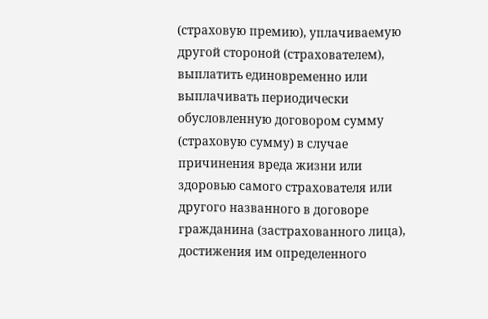(страховую премию), уплачиваемую другой стороной (страхователем), выплатить единовременно или выплачивать периодически обусловленную договором сумму (страховую сумму) в случае причинения вреда жизни или здоровью самого страхователя или другого названного в договоре гражданина (застрахованного лица), достижения им определенного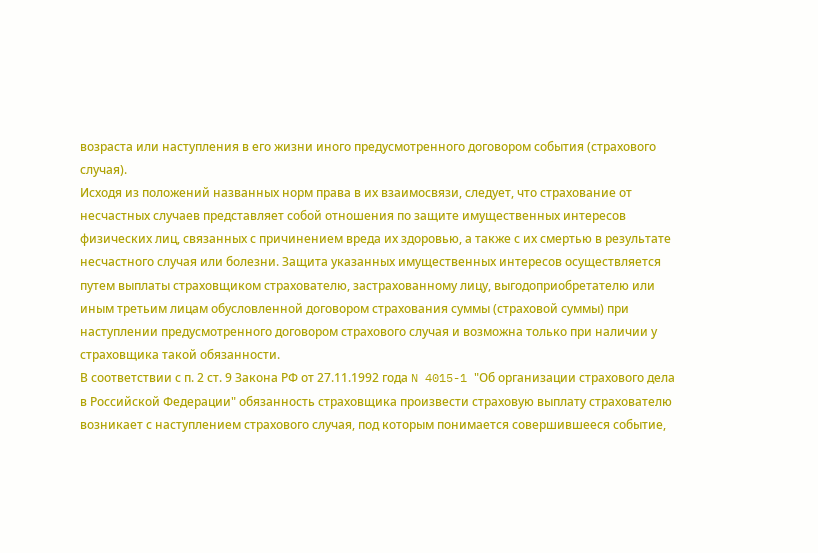возраста или наступления в его жизни иного предусмотренного договором события (страхового случая).
Исходя из положений названных норм права в их взаимосвязи, следует, что страхование от несчастных случаев представляет собой отношения по защите имущественных интересов физических лиц, связанных с причинением вреда их здоровью, а также с их смертью в результате несчастного случая или болезни. Защита указанных имущественных интересов осуществляется путем выплаты страховщиком страхователю, застрахованному лицу, выгодоприобретателю или иным третьим лицам обусловленной договором страхования суммы (страховой суммы) при наступлении предусмотренного договором страхового случая и возможна только при наличии у страховщика такой обязанности.
В соответствии с п. 2 ст. 9 Закона РФ от 27.11.1992 года N 4015-1 "Об организации страхового дела в Российской Федерации" обязанность страховщика произвести страховую выплату страхователю возникает с наступлением страхового случая, под которым понимается совершившееся событие,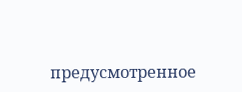предусмотренное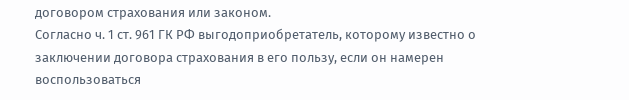договором страхования или законом.
Согласно ч. 1 ст. 961 ГК РФ выгодоприобретатель, которому известно о заключении договора страхования в его пользу, если он намерен воспользоваться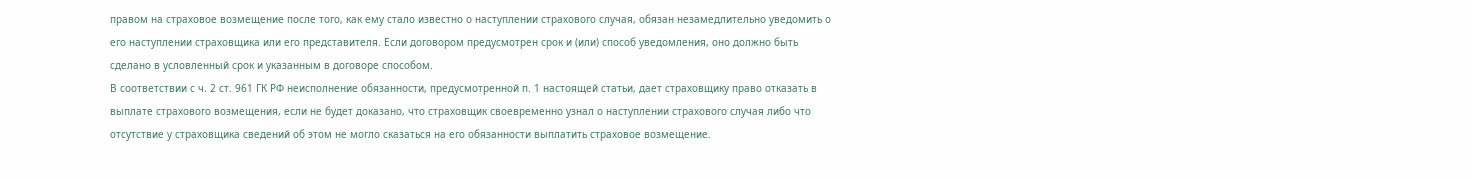правом на страховое возмещение после того, как ему стало известно о наступлении страхового случая, обязан незамедлительно уведомить о его наступлении страховщика или его представителя. Если договором предусмотрен срок и (или) способ уведомления, оно должно быть сделано в условленный срок и указанным в договоре способом.
В соответствии с ч. 2 ст. 961 ГК РФ неисполнение обязанности, предусмотренной п. 1 настоящей статьи, дает страховщику право отказать в выплате страхового возмещения, если не будет доказано, что страховщик своевременно узнал о наступлении страхового случая либо что отсутствие у страховщика сведений об этом не могло сказаться на его обязанности выплатить страховое возмещение.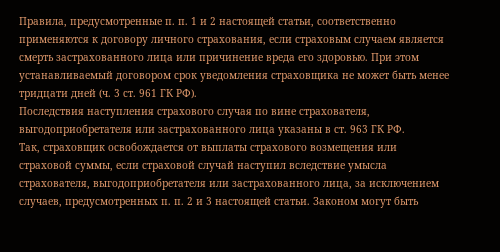Правила, предусмотренные п. п. 1 и 2 настоящей статьи, соответственно применяются к договору личного страхования, если страховым случаем является смерть застрахованного лица или причинение вреда его здоровью. При этом устанавливаемый договором срок уведомления страховщика не может быть менее тридцати дней (ч. 3 ст. 961 ГК РФ).
Последствия наступления страхового случая по вине страхователя, выгодоприобретателя или застрахованного лица указаны в ст. 963 ГК РФ.
Так, страховщик освобождается от выплаты страхового возмещения или страховой суммы, если страховой случай наступил вследствие умысла страхователя, выгодоприобретателя или застрахованного лица, за исключением случаев, предусмотренных п. п. 2 и 3 настоящей статьи. Законом могут быть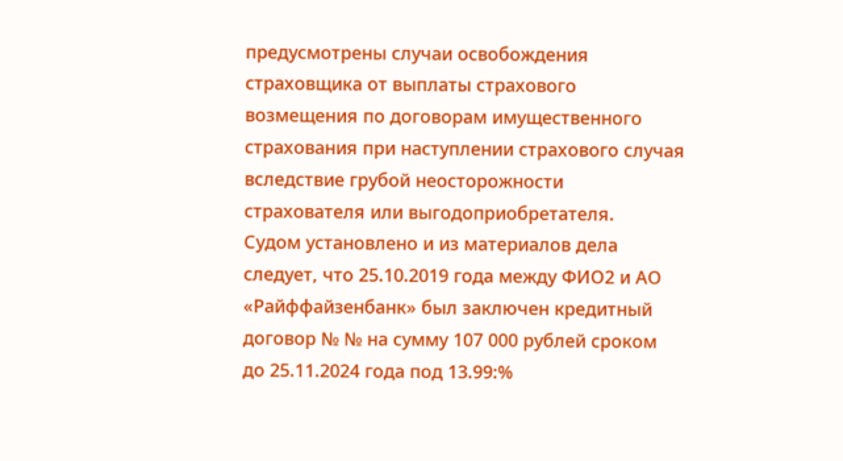предусмотрены случаи освобождения страховщика от выплаты страхового возмещения по договорам имущественного страхования при наступлении страхового случая вследствие грубой неосторожности страхователя или выгодоприобретателя.
Судом установлено и из материалов дела следует, что 25.10.2019 года между ФИО2 и АО «Райффайзенбанк» был заключен кредитный договор № № на сумму 107 000 рублей сроком до 25.11.2024 года под 13.99:%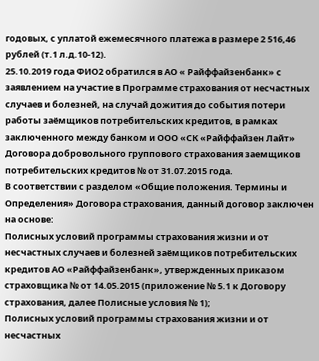годовых, с уплатой ежемесячного платежа в размере 2 516,46 рублей (т.1 л.д.10-12).
25.10.2019 года ФИО2 обратился в АО « Райффайзенбанк» с заявлением на участие в Программе страхования от несчастных случаев и болезней, на случай дожития до события потери работы заёмщиков потребительских кредитов, в рамках заключенного между банком и ООО «СК «Райффайзен Лайт» Договора добровольного группового страхования заемщиков потребительских кредитов № от 31.07.2015 года.
В соответствии с разделом «Общие положения. Термины и Определения» Договора страхования, данный договор заключен на основе:
Полисных условий программы страхования жизни и от несчастных случаев и болезней заёмщиков потребительских кредитов АО «Райффайзенбанк», утвержденных приказом страховщика № от 14.05.2015 (приложение № 5.1 к Договору страхования, далее Полисные условия № 1);
Полисных условий программы страхования жизни и от несчастных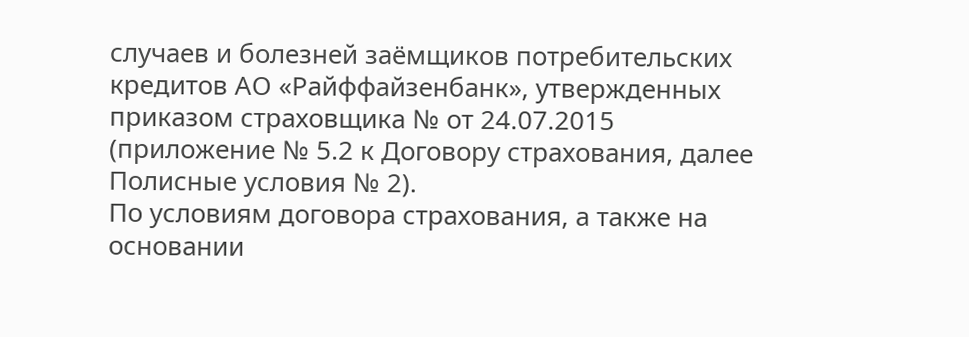случаев и болезней заёмщиков потребительских кредитов АО «Райффайзенбанк», утвержденных приказом страховщика № от 24.07.2015 (приложение № 5.2 к Договору страхования, далее Полисные условия № 2).
По условиям договора страхования, а также на основании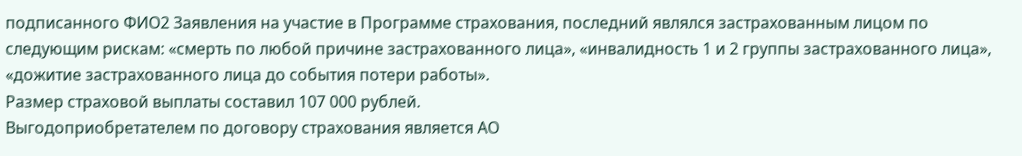подписанного ФИО2 Заявления на участие в Программе страхования, последний являлся застрахованным лицом по следующим рискам: «смерть по любой причине застрахованного лица», «инвалидность 1 и 2 группы застрахованного лица», «дожитие застрахованного лица до события потери работы».
Размер страховой выплаты составил 107 000 рублей.
Выгодоприобретателем по договору страхования является АО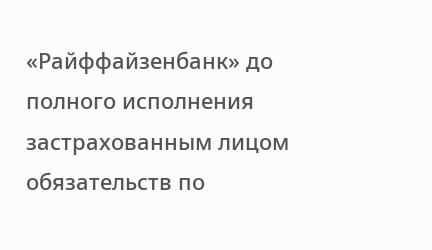«Райффайзенбанк» до полного исполнения застрахованным лицом обязательств по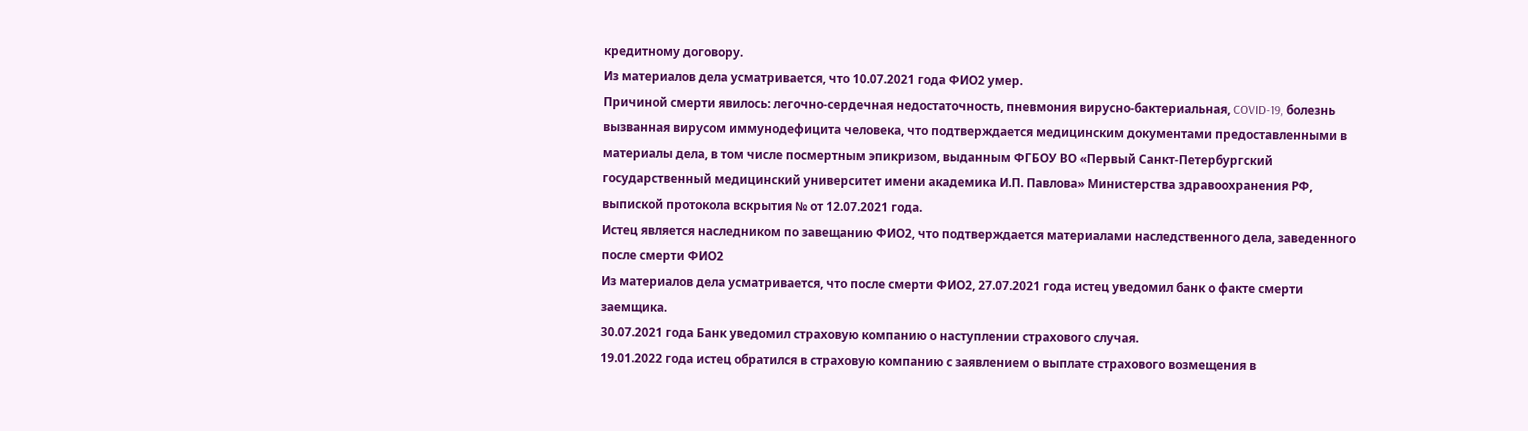кредитному договору.
Из материалов дела усматривается, что 10.07.2021 года ФИО2 умер.
Причиной смерти явилось: легочно-сердечная недостаточность, пневмония вирусно-бактериальная, COVID-19, болезнь вызванная вирусом иммунодефицита человека, что подтверждается медицинским документами предоставленными в материалы дела, в том числе посмертным эпикризом, выданным ФГБОУ ВО «Первый Санкт-Петербургский государственный медицинский университет имени академика И.П. Павлова» Министерства здравоохранения РФ, выпиской протокола вскрытия № от 12.07.2021 года.
Истец является наследником по завещанию ФИО2, что подтверждается материалами наследственного дела, заведенного после смерти ФИО2
Из материалов дела усматривается, что после смерти ФИО2, 27.07.2021 года истец уведомил банк о факте смерти заемщика.
30.07.2021 года Банк уведомил страховую компанию о наступлении страхового случая.
19.01.2022 года истец обратился в страховую компанию с заявлением о выплате страхового возмещения в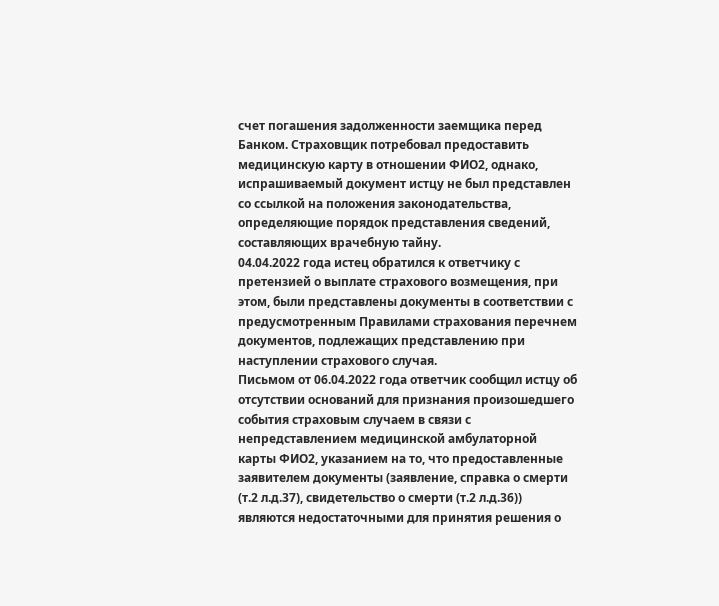счет погашения задолженности заемщика перед Банком. Страховщик потребовал предоставить медицинскую карту в отношении ФИО2, однако, испрашиваемый документ истцу не был представлен со ссылкой на положения законодательства, определяющие порядок представления сведений, составляющих врачебную тайну.
04.04.2022 года истец обратился к ответчику с претензией о выплате страхового возмещения, при этом, были представлены документы в соответствии с предусмотренным Правилами страхования перечнем документов, подлежащих представлению при наступлении страхового случая.
Письмом от 06.04.2022 года ответчик сообщил истцу об отсутствии оснований для признания произошедшего события страховым случаем в связи с непредставлением медицинской амбулаторной карты ФИО2, указанием на то, что предоставленные заявителем документы (заявление, справка о смерти (т.2 л.д.37), свидетельство о смерти (т.2 л.д.36)) являются недостаточными для принятия решения о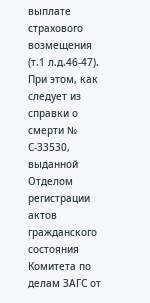выплате страхового возмещения (т.1 л.д.46-47).
При этом, как следует из справки о смерти № С-33530, выданной Отделом регистрации актов гражданского состояния Комитета по делам ЗАГС от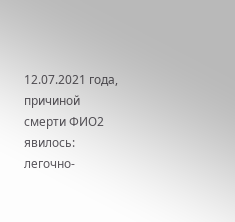12.07.2021 года, причиной смерти ФИО2 явилось: легочно-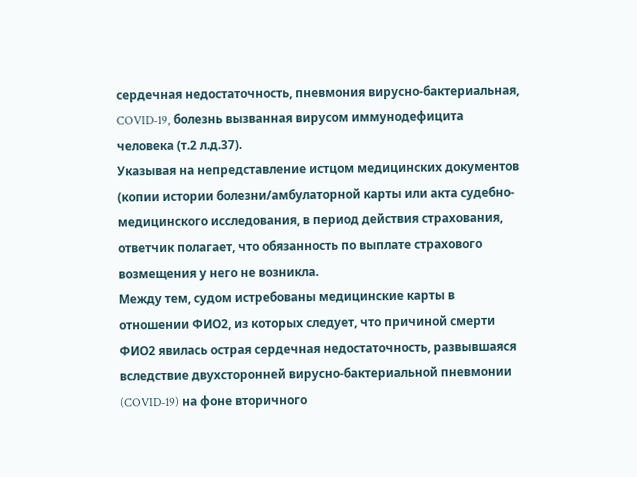сердечная недостаточность, пневмония вирусно-бактериальная, COVID-19, болезнь вызванная вирусом иммунодефицита человека (т.2 л.д.37).
Указывая на непредставление истцом медицинских документов (копии истории болезни/амбулаторной карты или акта судебно-медицинского исследования, в период действия страхования, ответчик полагает, что обязанность по выплате страхового возмещения у него не возникла.
Между тем, судом истребованы медицинские карты в отношении ФИО2, из которых следует, что причиной смерти ФИО2 явилась острая сердечная недостаточность, развывшаяся вследствие двухсторонней вирусно-бактериальной пневмонии (COVID-19) на фоне вторичного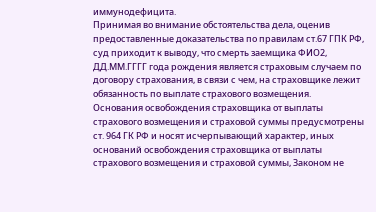иммунодефицита.
Принимая во внимание обстоятельства дела, оценив предоставленные доказательства по правилам ст.67 ГПК РФ, суд приходит к выводу, что смерть заемщика ФИО2, ДД.ММ.ГГГГ года рождения является страховым случаем по договору страхования, в связи с чем, на страховщике лежит обязанность по выплате страхового возмещения.
Основания освобождения страховщика от выплаты страхового возмещения и страховой суммы предусмотрены ст. 964 ГК РФ и носят исчерпывающий характер, иных оснований освобождения страховщика от выплаты страхового возмещения и страховой суммы, Законом не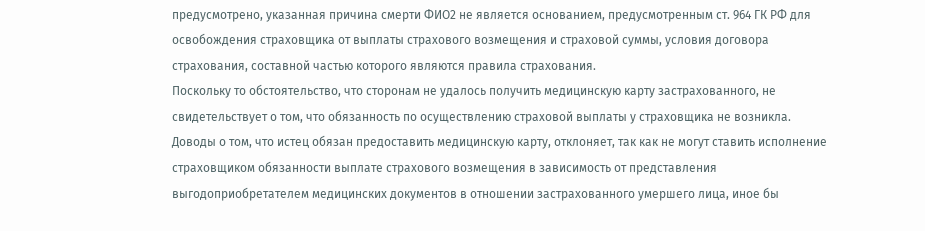предусмотрено, указанная причина смерти ФИО2 не является основанием, предусмотренным ст. 964 ГК РФ для освобождения страховщика от выплаты страхового возмещения и страховой суммы, условия договора страхования, составной частью которого являются правила страхования.
Поскольку то обстоятельство, что сторонам не удалось получить медицинскую карту застрахованного, не свидетельствует о том, что обязанность по осуществлению страховой выплаты у страховщика не возникла.
Доводы о том, что истец обязан предоставить медицинскую карту, отклоняет, так как не могут ставить исполнение страховщиком обязанности выплате страхового возмещения в зависимость от представления выгодоприобретателем медицинских документов в отношении застрахованного умершего лица, иное бы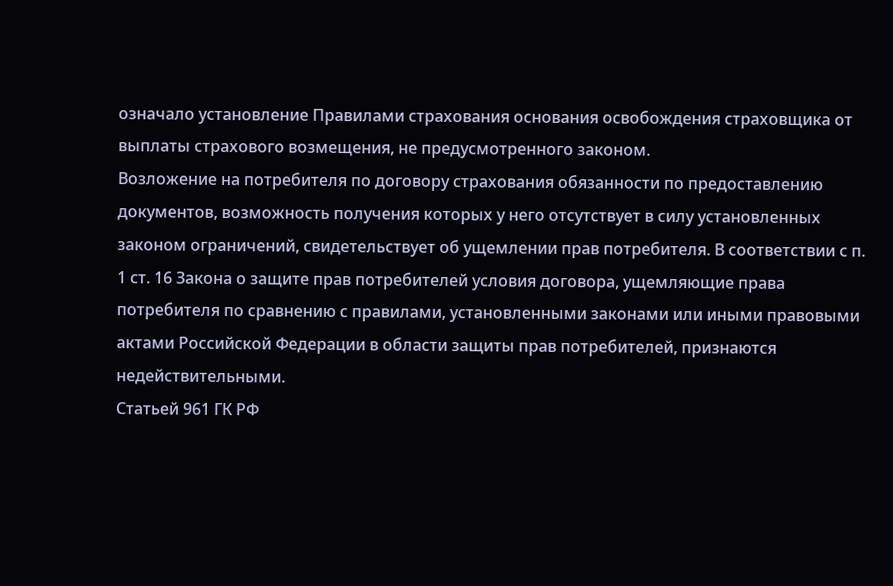означало установление Правилами страхования основания освобождения страховщика от выплаты страхового возмещения, не предусмотренного законом.
Возложение на потребителя по договору страхования обязанности по предоставлению документов, возможность получения которых у него отсутствует в силу установленных законом ограничений, свидетельствует об ущемлении прав потребителя. В соответствии с п. 1 ст. 16 Закона о защите прав потребителей условия договора, ущемляющие права потребителя по сравнению с правилами, установленными законами или иными правовыми актами Российской Федерации в области защиты прав потребителей, признаются недействительными.
Статьей 961 ГК РФ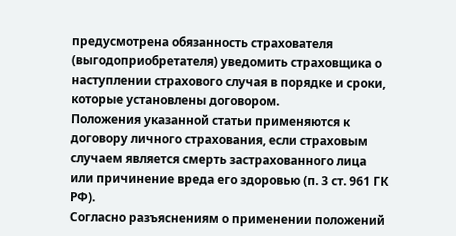предусмотрена обязанность страхователя (выгодоприобретателя) уведомить страховщика о наступлении страхового случая в порядке и сроки, которые установлены договором.
Положения указанной статьи применяются к договору личного страхования, если страховым случаем является смерть застрахованного лица или причинение вреда его здоровью (п. 3 ст. 961 ГК РФ).
Согласно разъяснениям о применении положений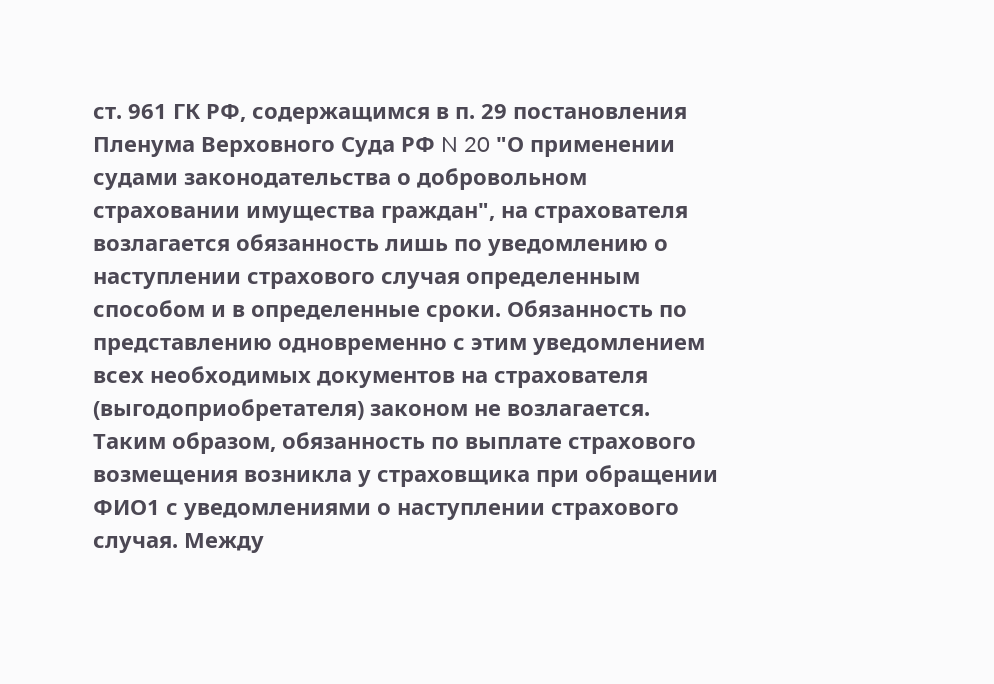ст. 961 ГК РФ, содержащимся в п. 29 постановления Пленума Верховного Суда РФ N 20 "О применении судами законодательства о добровольном страховании имущества граждан", на страхователя возлагается обязанность лишь по уведомлению о наступлении страхового случая определенным способом и в определенные сроки. Обязанность по представлению одновременно с этим уведомлением всех необходимых документов на страхователя (выгодоприобретателя) законом не возлагается.
Таким образом, обязанность по выплате страхового возмещения возникла у страховщика при обращении ФИО1 с уведомлениями о наступлении страхового случая. Между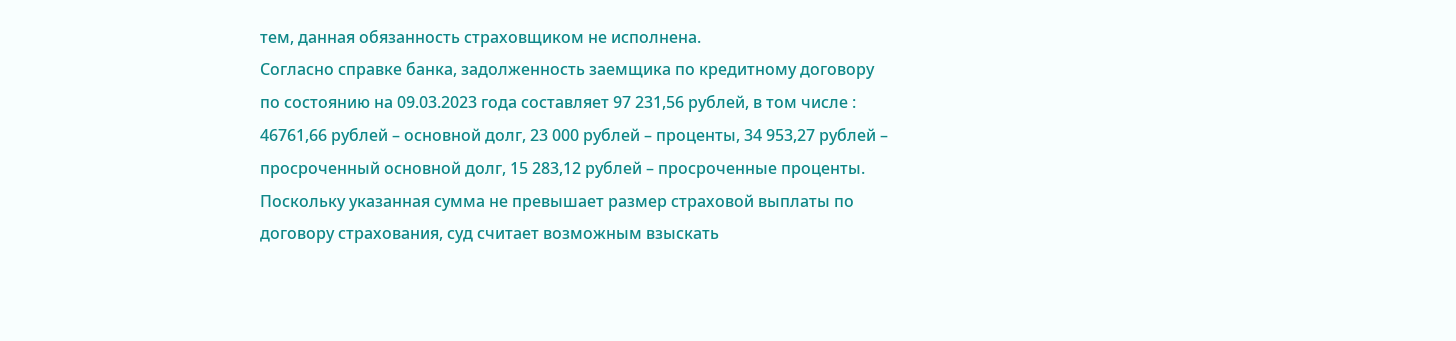тем, данная обязанность страховщиком не исполнена.
Согласно справке банка, задолженность заемщика по кредитному договору по состоянию на 09.03.2023 года составляет 97 231,56 рублей, в том числе : 46761,66 рублей – основной долг, 23 000 рублей – проценты, 34 953,27 рублей – просроченный основной долг, 15 283,12 рублей – просроченные проценты.
Поскольку указанная сумма не превышает размер страховой выплаты по договору страхования, суд считает возможным взыскать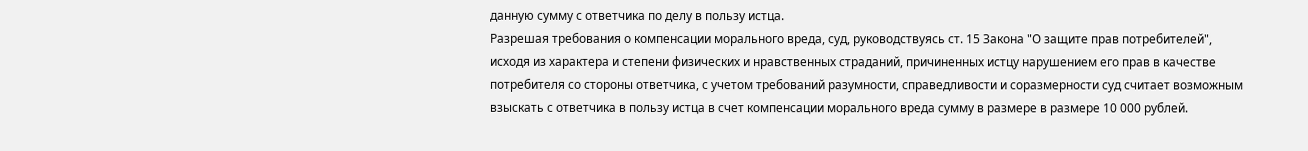данную сумму с ответчика по делу в пользу истца.
Разрешая требования о компенсации морального вреда, суд, руководствуясь ст. 15 Закона "О защите прав потребителей", исходя из характера и степени физических и нравственных страданий, причиненных истцу нарушением его прав в качестве потребителя со стороны ответчика, с учетом требований разумности, справедливости и соразмерности суд считает возможным взыскать с ответчика в пользу истца в счет компенсации морального вреда сумму в размере в размере 10 000 рублей.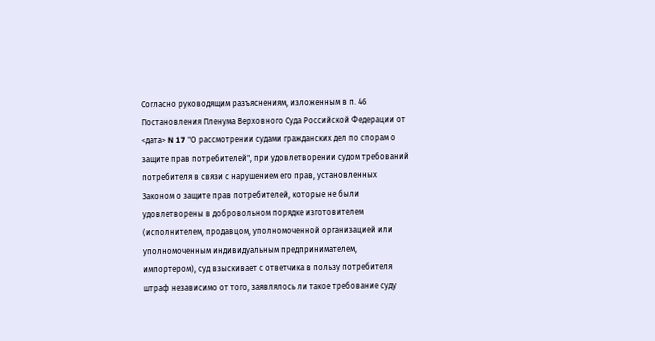Согласно руководящим разъяснениям, изложенным в п. 46 Постановления Пленума Верховного Суда Российской Федерации от <дата> N 17 "О рассмотрении судами гражданских дел по спорам о защите прав потребителей", при удовлетворении судом требований потребителя в связи с нарушением его прав, установленных Законом о защите прав потребителей, которые не были удовлетворены в добровольном порядке изготовителем (исполнителем, продавцом, уполномоченной организацией или уполномоченным индивидуальным предпринимателем, импортером), суд взыскивает с ответчика в пользу потребителя штраф независимо от того, заявлялось ли такое требование суду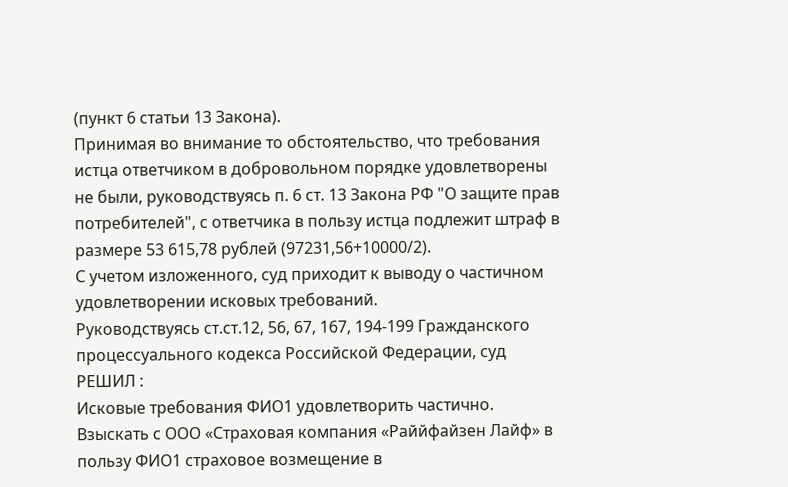(пункт 6 статьи 13 Закона).
Принимая во внимание то обстоятельство, что требования истца ответчиком в добровольном порядке удовлетворены не были, руководствуясь п. 6 ст. 13 Закона РФ "О защите прав потребителей", с ответчика в пользу истца подлежит штраф в размере 53 615,78 рублей (97231,56+10000/2).
С учетом изложенного, суд приходит к выводу о частичном удовлетворении исковых требований.
Руководствуясь ст.ст.12, 56, 67, 167, 194-199 Гражданского процессуального кодекса Российской Федерации, суд
РЕШИЛ :
Исковые требования ФИО1 удовлетворить частично.
Взыскать с ООО «Страховая компания «Раййфайзен Лайф» в пользу ФИО1 страховое возмещение в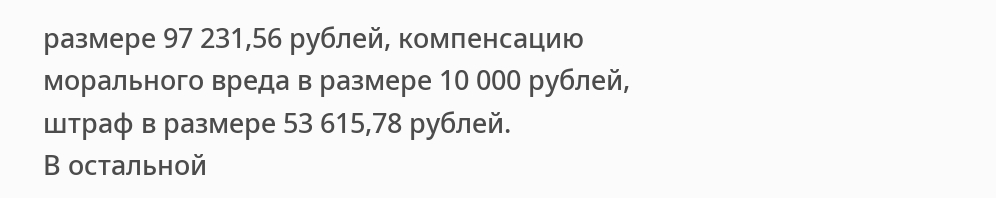размере 97 231,56 рублей, компенсацию морального вреда в размере 10 000 рублей, штраф в размере 53 615,78 рублей.
В остальной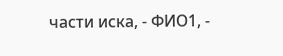части иска, - ФИО1, -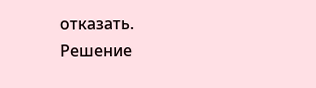отказать.
Решение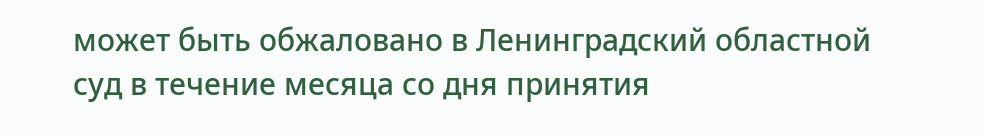может быть обжаловано в Ленинградский областной суд в течение месяца со дня принятия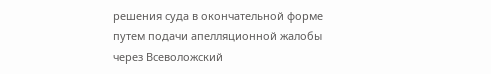решения суда в окончательной форме путем подачи апелляционной жалобы через Всеволожский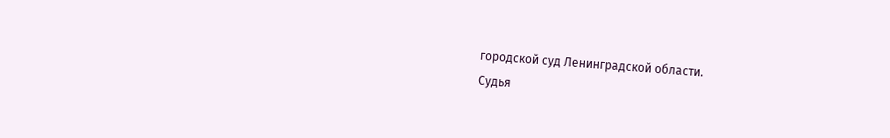городской суд Ленинградской области.
Судья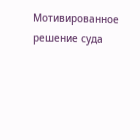Мотивированное решение суда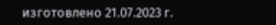изготовлено 21.07.2023 г.